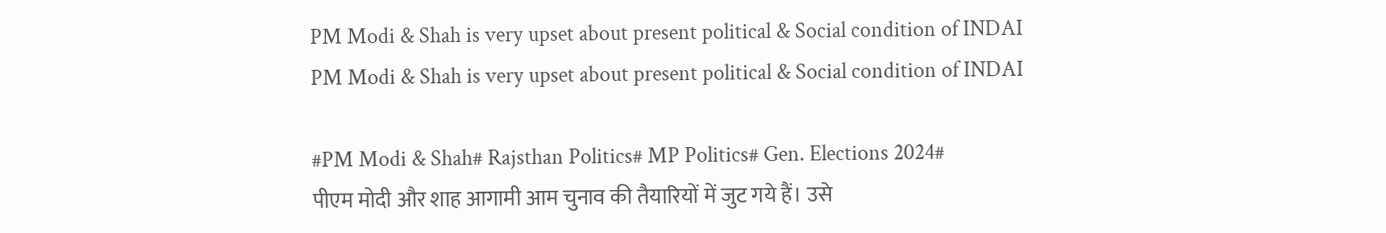PM Modi & Shah is very upset about present political & Social condition of INDAI
PM Modi & Shah is very upset about present political & Social condition of INDAI

#PM Modi & Shah# Rajsthan Politics# MP Politics# Gen. Elections 2024#
पीएम मोदी और शाह आगामी आम चुनाव की तैयारियों में जुट गये हैं। उसे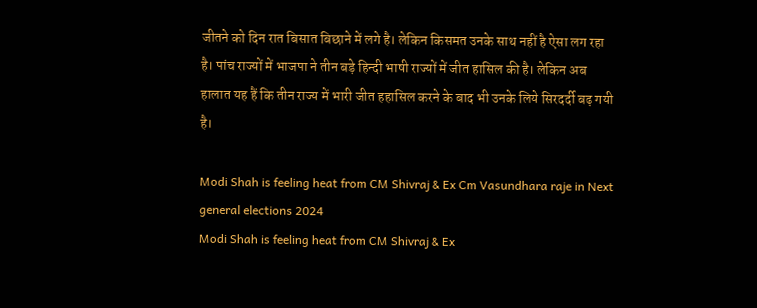जीतने को दिन रात बिसात बिछाने में लगे है। लेकिन किसमत उनके साथ नहीं है ऐसा लग रहा है। पांच राज्यों में भाजपा ने तीन बड़े हिन्दी भाषी राज्यों में जीत हासिल की है। लेकिन अब हालात यह हैं कि तीन राज्य में भारी जीत हहासिल करने के बाद भी उनके लिये सिरदर्दी बढ़ गयी है।

Modi Shah is feeling heat from CM Shivraj & Ex Cm Vasundhara raje in Next general elections 2024
Modi Shah is feeling heat from CM Shivraj & Ex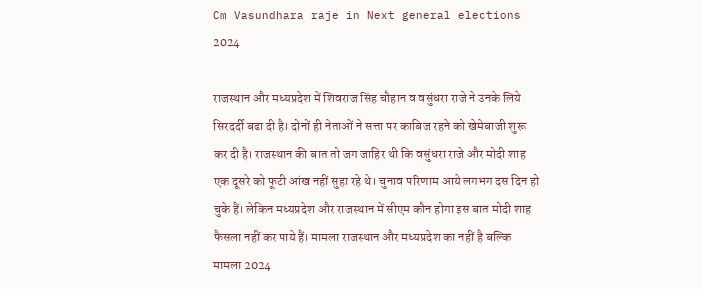Cm Vasundhara raje in Next general elections 2024

राजस्थान और मध्यप्रदेश में शिवराज सिंह चौहान व वसुंधरा राजे ने उनके लिये सिरदर्दी बढा दी है। दोनों ही नेताओं ने सत्ता पर काबिज रहने को खेमेबाजी शुरू कर दी है। राजस्थान की बात तो जग जाहिर थी कि वसुंधरा राजे और मोदी शाह एक दूसरे को फूटी आंख नहीं सुहा रहे थे। चुनाव परिणाम आये लगभग दस दिन हो चुके हैं। लेकिन मध्यप्रदेश और राजस्थान में सीएम कौन होगा इस बात मोदी शाह फैसला नहीं कर पाये हैं। मामला राजस्थान और मध्यप्रदेश का नहीं है बल्कि मामला 2024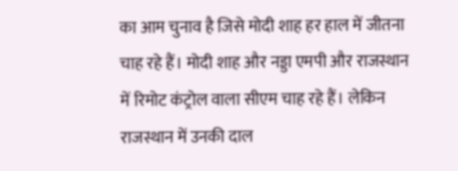का आम चुनाव है जिसे मोदी शाह हर हाल में जीतना चाह रहे हैं। मोदी शाह और नड्डा एमपी और राजस्थान में रिमोट कंट्रोल वाला सीएम चाह रहे हैं। लेकिन राजस्थान में उनकी दाल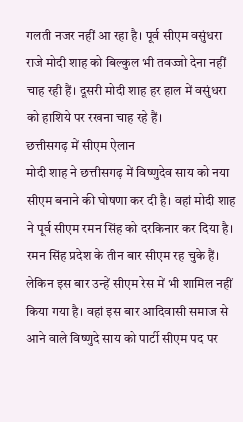गलती नजर नहीं आ रहा है। पूर्व सीएम वसुंधरा राजे मोदी शाह को बिल्कुल भी तवज्जो देना नहीं चाह रही हैं। दूसरी मोदी शाह हर हाल में वसुंधरा को हाशिये पर रखना चाह रहे हैं।
छत्तीसगढ़ में सीएम ऐलान
मोदी शाह ने छत्तीसगढ़ में विष्णुदेव साय को नया सीएम बनाने की घोषणा कर दी है। वहां मोदी शाह ने पूर्व सीएम रमन सिंह को दरकिनार कर दिया है। रमन सिंह प्रदेश के तीन बार सीएम रह चुके हैं। लेकिन इस बार उन्हें सीएम रेस में भी शामिल नहीं किया गया है। वहां इस बार आदिवासी समाज से आने वाले विष्णुदे साय को पार्टी सीएम पद पर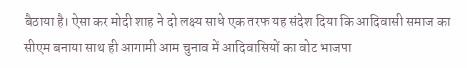बैठाया है। ऐसा कर मोदी शाह ने दो लक्ष्य साधे एक तरफ यह संदेश दिया कि आदिवासी समाज का सीएम बनाया साथ ही आगामी आम चुनाव में आदिवासियों का वोट भाजपा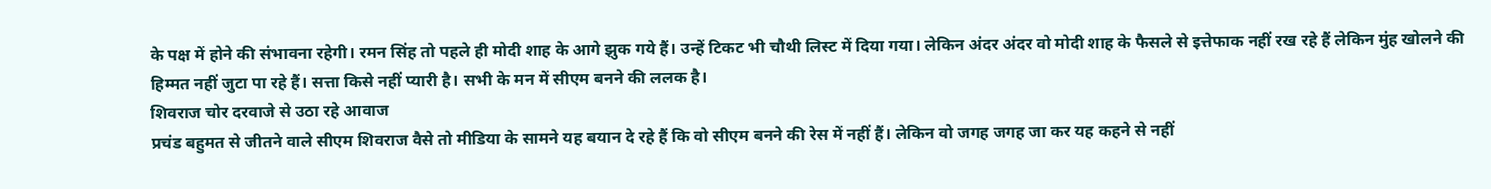के पक्ष में होने की संभावना रहेगी। रमन सिंह तो पहले ही मोदी शाह के आगे झुक गये हैं। उन्हें टिकट भी चौथी लिस्ट में दिया गया। लेकिन अंदर अंदर वो मोदी शाह के फैसले से इत्तेफाक नहीं रख रहे हैं लेकिन मुंह खोलने की हिम्मत नहीं जुटा पा रहे हैं। सत्ता किसे नहीं प्यारी है। सभी के मन में सीएम बनने की ललक है।
शिवराज चोर दरवाजे से उठा रहे आवाज
प्रचंड बहुमत से जीतने वाले सीएम शिवराज वैसे तो मीडिया के सामने यह बयान दे रहे हैं कि वो सीएम बनने की रेस में नहीं हैं। लेकिन वो जगह जगह जा कर यह कहने से नहीं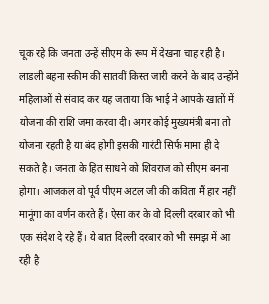चूक रहे कि जनता उन्हें सीएम के रूप में देखना चाह रही है। लाडली बहना स्कीम की सातवीं किस्त जारी करने के बाद उन्होंने महिलाओं से संवाद कर यह जताया कि भाई ने आपके खातों में योजना की राशि जमा करवा दी। अगर कोई मुख्यमंत्री बना तो योजना रहती है या बंद होगी इसकी गारंटी सिर्फ मामा ही दे सकते है। जनता के हित साधने को शिवराज को सीएम बनना होगा। आजकल वो पूर्व पीएम अटल जी की कविता मैं हार नहीं मानूंगा का वर्णन करते हैं। ऐसा कर के वो दिल्ली दरबार को भी एक संदेश दे रहे हैं। ये बात दिल्ली दरबार को भी समझ में आ रही है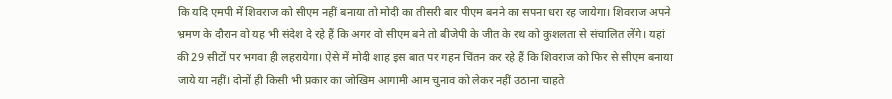कि यदि एमपी में शिवराज को सीएम नहीं बनाया तो मोदी का तीसरी बार पीएम बनने का सपना धरा रह जायेगा। शिवराज अपने भ्रमण के दौरान वो यह भी संदेश दे रहे हैं कि अगर वो सीएम बने तो बीजेपी के जीत के रथ को कुशलता से संचालित लेंगे। यहां की 29 सीटों पर भगवा ही लहरायेगा। ऐसे में मोदी शाह इस बात पर गहन चिंतन कर रहे हैं कि शिवराज को फिर से सीएम बनाया जाये या नहीं। दोनों ही किसी भी प्रकार का जोखिम आगामी आम चुनाव को लेकर नहीं उठाना चाहते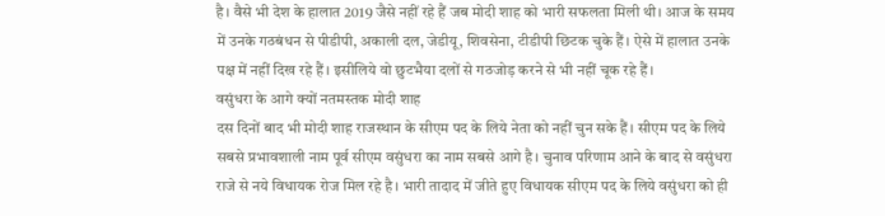है। वैसे भी देश के हालात 2019 जैसे नहीं रहे हैं जब मोदी शाह को भारी सफलता मिली थी। आज के समय में उनके गठबंधन से पीडीपी, अकाली दल, जेडीयू, शिवसेना, टीडीपी छिटक चुके हैं। ऐसे में हालात उनके पक्ष में नहीं दिख रहे हैं। इसीलिये वो छुटभैया दलों से गठजोड़ करने से भी नहीं चूक रहे हैं।
वसुंधरा के आगे क्यों नतमस्तक मोदी शाह
दस दिनों बाद भी मोदी शाह राजस्थान के सीएम पद के लिये नेता को नहीं चुन सके हैं। सीएम पद के लिये सबसे प्रभावशाली नाम पूर्व सीएम वसुंधरा का नाम सबसे आगे है। चुनाव परिणाम आने के बाद से वसुंधरा राजे से नये विधायक रोज मिल रहे है। भारी तादाद में जीते हुए विधायक सीएम पद के लिये वसुंधरा को ही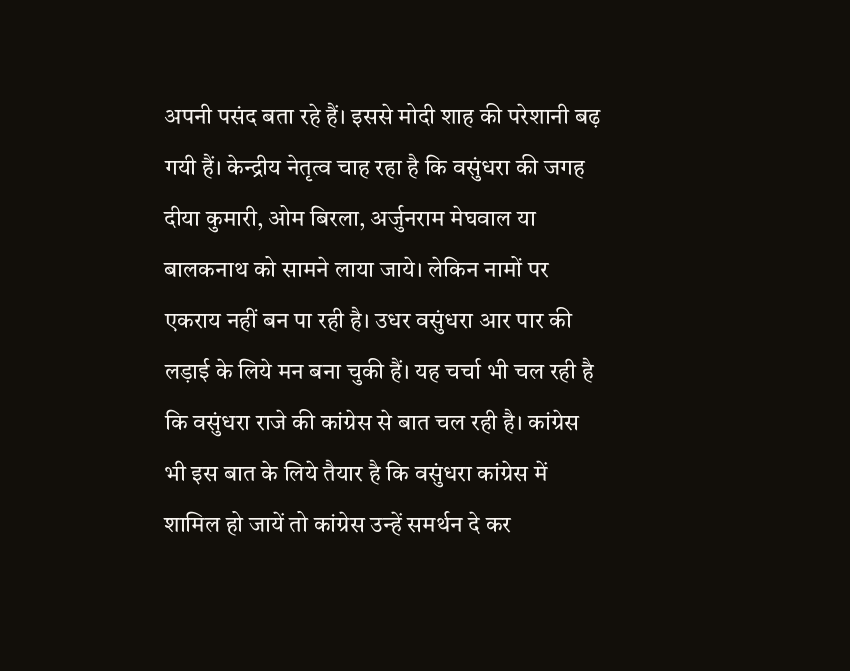अपनी पसंद बता रहे हैं। इससे मोदी शाह की परेशानी बढ़ गयी हैं। केन्द्रीय नेतृत्व चाह रहा है कि वसुंधरा की जगह दीया कुमारी, ओम बिरला, अर्जुनराम मेघवाल या बालकनाथ को सामने लाया जाये। लेकिन नामों पर एकराय नहीं बन पा रही है। उधर वसुंधरा आर पार की लड़ाई के लिये मन बना चुकी हैं। यह चर्चा भी चल रही है कि वसुंधरा राजे की कांग्रेस से बात चल रही है। कांग्रेस भी इस बात के लिये तैयार है कि वसुंधरा कांग्रेस में शामिल हो जायें तो कांग्रेस उन्हें समर्थन दे कर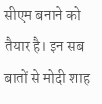सीएम बनाने को तैयार है। इन सब बातों से मोदी शाह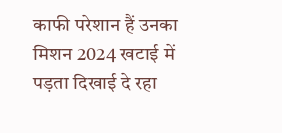काफी परेशान हैं उनका मिशन 2024 खटाई में पड़ता दिखाई दे रहा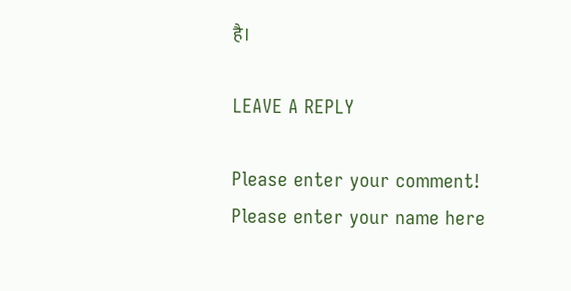है।

LEAVE A REPLY

Please enter your comment!
Please enter your name here